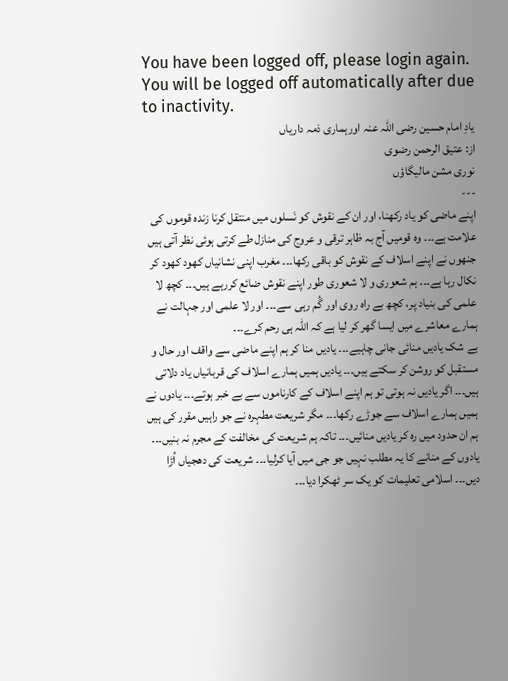You have been logged off, please login again.
You will be logged off automatically after due to inactivity.
یادِ امام حسین رضی اللہ عنہ اورہماری ذمہ داریاں
از: عتیق الرحمن رضوی
نوری مشن مالیگاؤں
---
اپنے ماضی کو یاد رکھنا، اور ان کے نقوش کو نَسلوں میں منتقل کرنا زندہ قوموں کی علامت ہے۔۔۔ وہ قومیں آج بہ ظاہر ترقی و عروج کی منازل طے کرتی ہوئی نظر آتی ہیں جنھوں نے اپنے اسلاف کے نقوش کو باقی رکھا۔۔۔ مغرب اپنی نشانیاں کھود کھود کر نکال رہا ہے۔۔۔ ہم شعوری و لا شعوری طور اپنے نقوش ضائع کررہے ہیں۔۔۔ کچھ لا علمی کی بنیاد پر، کچھ بے راہ روی اور گُم رہی سے۔۔۔ اور لا علمی اور جہالت نے ہمارے معاشرے میں ایسا گھر کر لیا ہے کہ اللہ ہی رحم کرے۔۔۔
بے شک یادیں منائی جانی چاہیے۔۔۔ یادیں منا کر ہم اپنے ماضی سے واقف اور حال و مستقبل کو روشن کر سکتے ہیں۔۔۔ یادیں ہمیں ہمارے اسلاف کی قربانیاں یاد دلاتی ہیں۔۔۔ اگر یادیں نہ ہوتی تو ہم اپنے اسلاف کے کارناموں سے بے خبر ہوتے۔۔۔ یادوں نے ہمیں ہمارے اسلاف سے جوڑے رکھا۔۔۔ مگر شریعت مطہرہ نے جو راہیں مقرر کی ہیں ہم ان حدود میں رہ کر یادیں منائیں۔۔۔ تاکہ ہم شریعت کی مخالفت کے مجرم نہ بنیں۔۔۔ یادوں کے منانے کا یہ مطلب نہیں جو جی میں آیا کرلیا۔۔۔ شریعت کی دھجیاں اُڑا دیں۔۔۔ اسلامی تعلیمات کو یک سر ٹھکرا دیا۔۔۔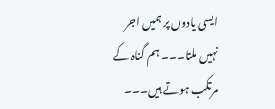ایسی یادوں پر ہمیں اجر نہیں ملتا۔۔۔ ہم گناہ کے مرتکب ہوتے ہیں۔۔۔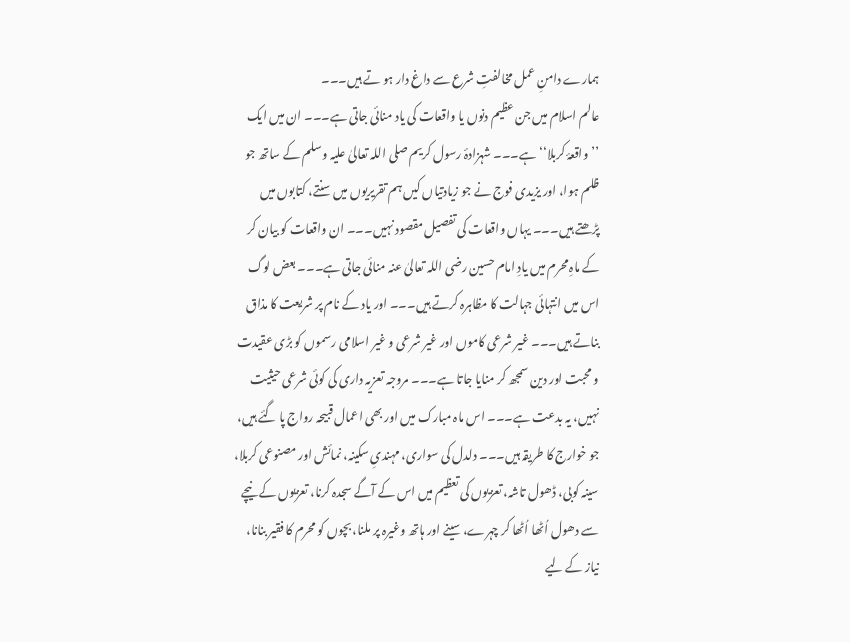ہمارے دامنِ عمل مخالفتِ شرع سے داغ دار ہو تے ہیں۔۔۔
عالم اسلام میں جن عظیم دنوں یا واقعات کی یاد منائی جاتی ہے۔۔۔ ان میں ایک ’’واقعۂ کربلا‘‘ ہے۔۔۔ شہزادۂ رسول کریم صلی اللہ تعالیٰ علیہ وسلم کے ساتھ جو ظلم ہوا، اور یزیدی فوج نے جو زیادتیاں کیں ہم تقریریوں میں سنتے، کتابوں میں پڑھتے ہیں۔۔۔ یہاں واقعات کی تفصیل مقصود نہیں۔۔۔ ان واقعات کو بیان کر کے ماہِ محرم میں یادِ امام حسین رضی اللہ تعالیٰ عنہ منائی جاتی ہے۔۔۔ بعض لوگ اس میں انتہائی جہالت کا مظاہرہ کرتے ہیں۔۔۔ اور یاد کے نام پر شریعت کا مذاق بناتے ہیں۔۔۔ غیر شرعی کاموں اور غیر شرعی و غیر اسلامی رسموں کو بڑی عقیدت و محبت اور دین سمجھ کر منایا جاتا ہے۔۔۔ مروجہ تعزیہ داری کی کوئی شرعی حیثیت نہیں، یہ بدعت ہے۔۔۔ اس ماہ مبارک میں اور بھی اعمال قبیحہ رواج پا گئے ہیں، جو خوارج کا طریقہ ہیں۔۔۔ دلدل کی سواری، مہندیِ سکینہ، نمائش اور مصنوعی کربلا، سینہ کوبی، ڈھول تاشہ، تعزیوں کی تعظیم میں اس کے آگے سجدہ کرنا، تعزیوں کے نیچے سے دھول اُٹھا اُٹھا کر چہرے، سینے اور ہاتھ وغیرہ پر ملنا، بچوں کو محرم کا فقیر بنانا، نیاز کے لیے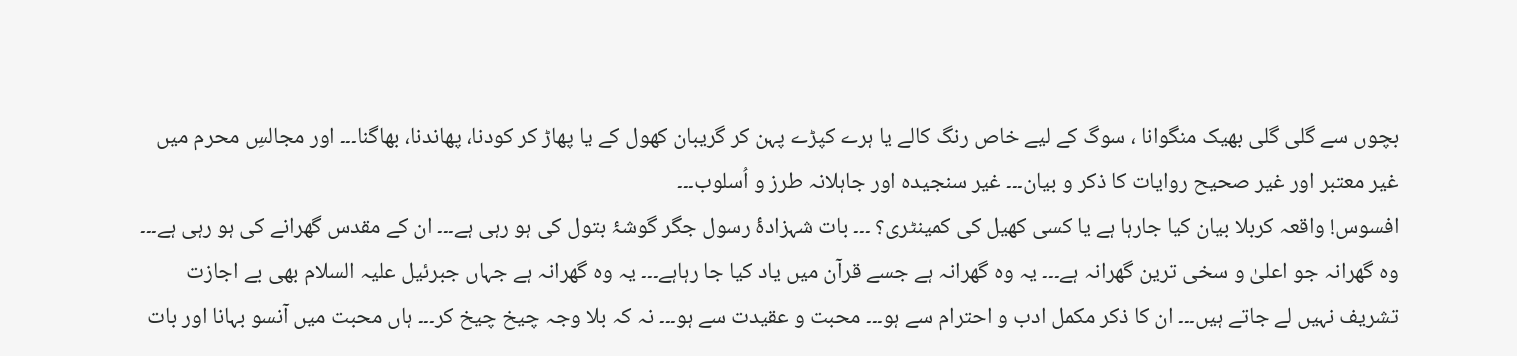بچوں سے گلی گلی بھیک منگوانا ، سوگ کے لیے خاص رنگ کالے یا ہرے کپڑے پہن کر گریبان کھول کے یا پھاڑ کر کودنا، پھاندنا، بھاگنا۔۔۔ اور مجالسِ محرم میں غیر معتبر اور غیر صحیح روایات کا ذکر و بیان۔۔۔ غیر سنجیدہ اور جاہلانہ طرز و اُسلوب۔۔۔
افسوس! واقعہ کربلا بیان کیا جارہا ہے یا کسی کھیل کی کمینٹری؟ ۔۔۔ بات شہزادۂ رسول جگر گوشۂ بتول کی ہو رہی ہے۔۔۔ ان کے مقدس گھرانے کی ہو رہی ہے۔۔۔ وہ گھرانہ جو اعلیٰ و سخی ترین گھرانہ ہے۔۔۔ یہ وہ گھرانہ ہے جسے قرآن میں یاد کیا جا رہاہے۔۔۔ یہ وہ گھرانہ ہے جہاں جبرئیل علیہ السلام بھی بے اجازت تشریف نہیں لے جاتے ہیں۔۔۔ ان کا ذکر مکمل ادب و احترام سے ہو۔۔۔ محبت و عقیدت سے ہو۔۔۔ نہ کہ بلا وجہ چیخ چیخ کر۔۔۔ ہاں محبت میں آنسو بہانا اور بات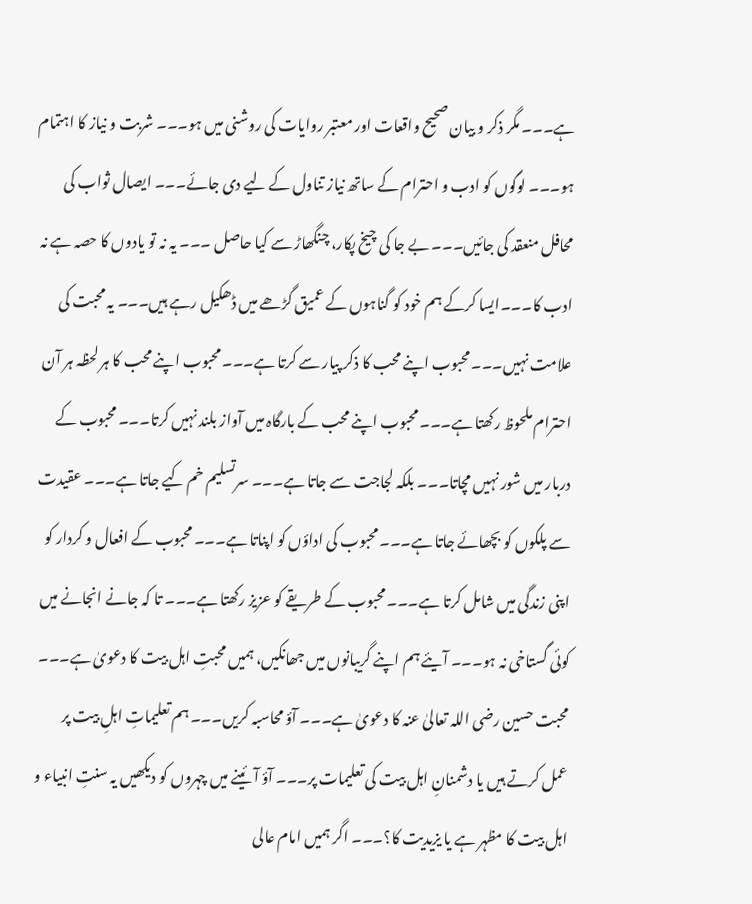ہے۔۔۔ مگر ذکر و بیان صحیح واقعات اور معتبر روایات کی روشنی میں ہو۔۔۔ شربت و نیاز کا اہتمام ہو۔۔۔ لوگوں کو ادب و احترام کے ساتھ نیاز تناول کے لیے دی جائے۔۔۔ ایصال ثواب کی محافل منعقد کی جائیں۔۔۔ بے جا کی چیخ پکار، چنگھاڑ سے کیا حاصل ۔۔۔ یہ نہ تو یادوں کا حصہ ہے نہ ادب کا۔۔۔ایسا کرکے ہم خود کو گناہوں کے عمیق گڑھے میں ڈھکیل رہے ہیں۔۔۔ یہ محبت کی علامت نہیں۔۔۔ محبوب اپنے محب کا ذکر پیار سے کرتا ہے۔۔۔ محبوب اپنے محب کا ہر لحظہ ہر آن احترام ملحوظ رکھتا ہے۔۔۔ محبوب اپنے محب کے بارگاہ میں آواز بلند نہیں کرتا۔۔۔ محبوب کے دربار میں شور نہیں مچاتا۔۔۔ بلکہ لجاجت سے جاتا ہے۔۔۔ سرتسلیم خم کیے جاتا ہے۔۔۔ عقیدت سے پلکوں کو بچھائے جاتا ہے۔۔۔ محبوب کی اداؤں کو اپناتا ہے۔۔۔ محبوب کے افعال و کردار کو اپنی زندگی میں شامل کرتا ہے۔۔۔ محبوب کے طریقے کو عزیز رکھتا ہے۔۔۔ تا کہ جانے انجانے میں کوئی گستاخی نہ ہو۔۔۔ آیئے ہم اپنے گریبانوں میں جھانکیں، ہمیں محبتِ اہل بیت کا دعویٰ ہے۔۔۔ محبت حسین رضی اللہ تعالیٰ عنہ کا دعویٰ ہے۔۔۔ آؤ محاسبہ کریں۔۔۔ ہم تعلیماتِ اہلِ بیت پر عمل کرتے ہیں یا دشمنانِ اہل بیت کی تعلیمات پر۔۔۔ آؤ آئینے میں چہروں کو دیکھیں یہ سنتِ انبیاء و اہل بیت کا مظہر ہے یا یزیدیت کا؟۔۔۔ اگر ہمیں امام عالی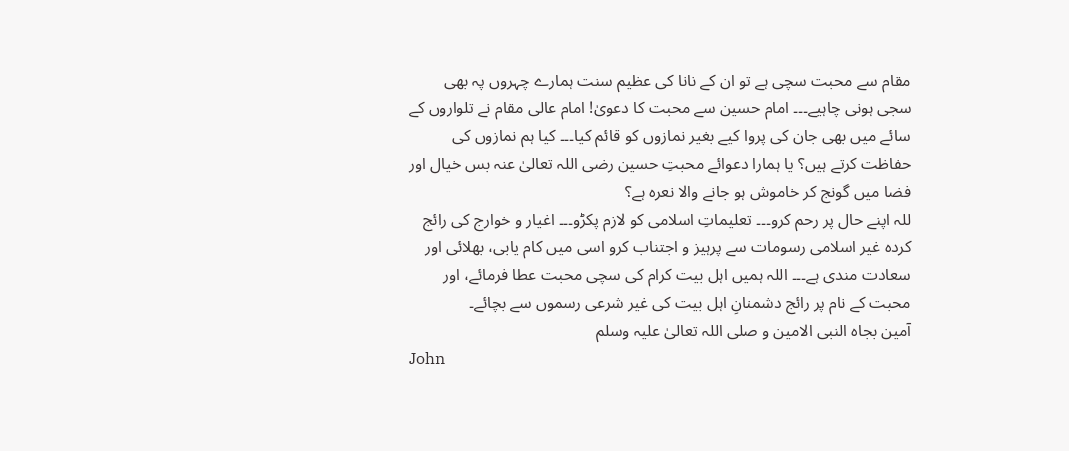مقام سے محبت سچی ہے تو ان کے نانا کی عظیم سنت ہمارے چہروں پہ بھی سجی ہونی چاہیے۔۔۔ امام حسین سے محبت کا دعویٰ! امام عالی مقام نے تلواروں کے سائے میں بھی جان کی پروا کیے بغیر نمازوں کو قائم کیا۔۔۔ کیا ہم نمازوں کی حفاظت کرتے ہیں؟ یا ہمارا دعوائے محبتِ حسین رضی اللہ تعالیٰ عنہ بس خیال اور فضا میں گونج کر خاموش ہو جانے والا نعرہ ہے؟
للہ اپنے حال پر رحم کرو۔۔۔ تعلیماتِ اسلامی کو لازم پکڑو۔۔۔ اغیار و خوارج کی رائج کردہ غیر اسلامی رسومات سے پرہیز و اجتناب کرو اسی میں کام یابی، بھلائی اور سعادت مندی ہے۔۔۔ اللہ ہمیں اہل بیت کرام کی سچی محبت عطا فرمائے، اور محبت کے نام پر رائج دشمنانِ اہل بیت کی غیر شرعی رسموں سے بچائے۔
آمین بجاہ النبی الامین و صلی اللہ تعالیٰ علیہ وسلم
John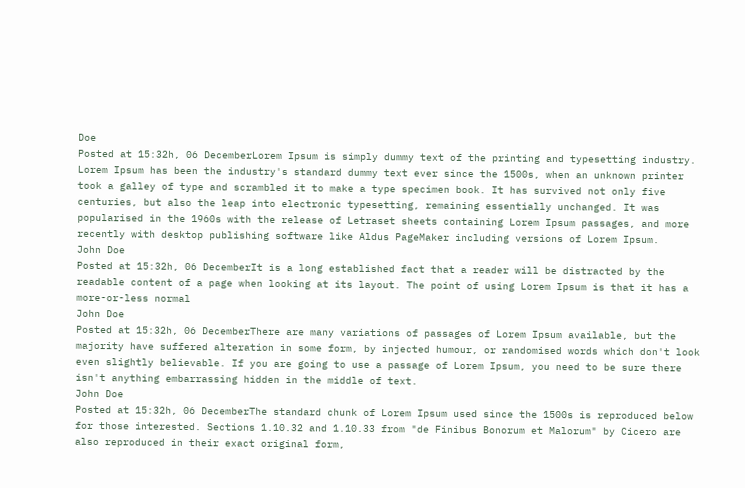Doe
Posted at 15:32h, 06 DecemberLorem Ipsum is simply dummy text of the printing and typesetting industry. Lorem Ipsum has been the industry's standard dummy text ever since the 1500s, when an unknown printer took a galley of type and scrambled it to make a type specimen book. It has survived not only five centuries, but also the leap into electronic typesetting, remaining essentially unchanged. It was popularised in the 1960s with the release of Letraset sheets containing Lorem Ipsum passages, and more recently with desktop publishing software like Aldus PageMaker including versions of Lorem Ipsum.
John Doe
Posted at 15:32h, 06 DecemberIt is a long established fact that a reader will be distracted by the readable content of a page when looking at its layout. The point of using Lorem Ipsum is that it has a more-or-less normal
John Doe
Posted at 15:32h, 06 DecemberThere are many variations of passages of Lorem Ipsum available, but the majority have suffered alteration in some form, by injected humour, or randomised words which don't look even slightly believable. If you are going to use a passage of Lorem Ipsum, you need to be sure there isn't anything embarrassing hidden in the middle of text.
John Doe
Posted at 15:32h, 06 DecemberThe standard chunk of Lorem Ipsum used since the 1500s is reproduced below for those interested. Sections 1.10.32 and 1.10.33 from "de Finibus Bonorum et Malorum" by Cicero are also reproduced in their exact original form,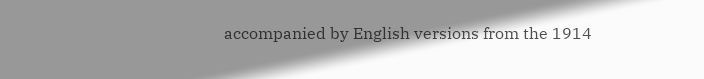accompanied by English versions from the 1914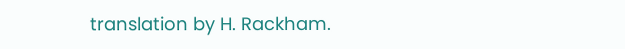translation by H. Rackham.